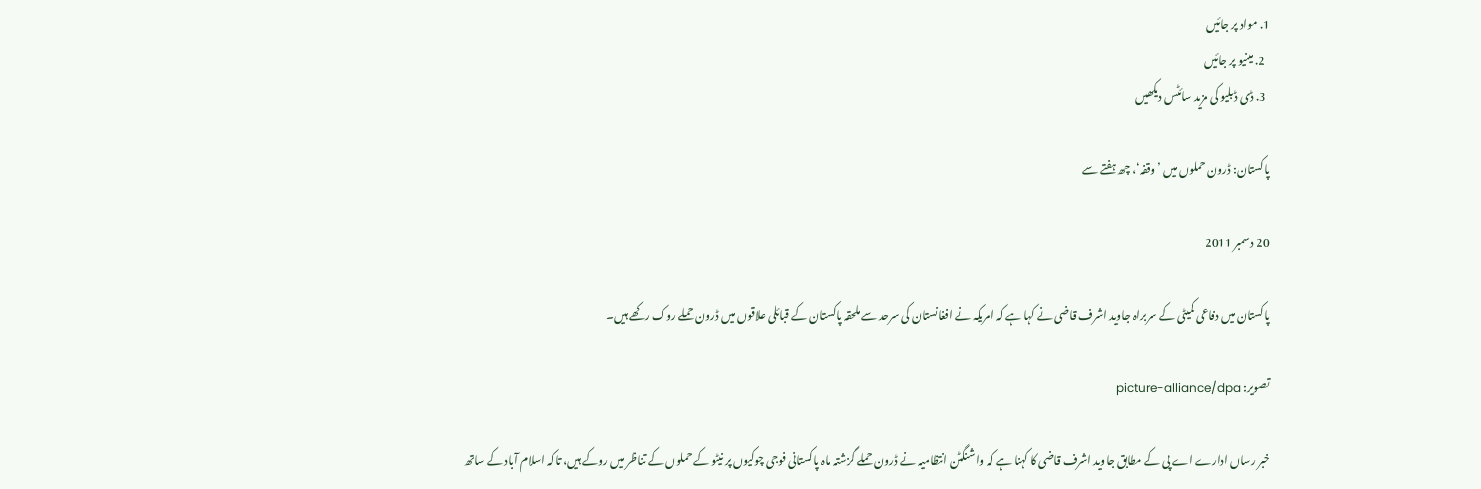1. مواد پر جائیں
  2. مینیو پر جائیں
  3. ڈی ڈبلیو کی مزید سائٹس دیکھیں

پاکستان: ڈرون حملوں میں ’وقفہ‘، چھ ہفتے سے

20 دسمبر 2011

پاکستان میں دفاعی کمیٹی کے سربراہ جاوید اشرف قاضی نے کہا ہے کہ امریکہ نے افغانستان کی سرحد سے ملحقہ پاکستان کے قبائلی علاقوں میں ڈرون حملے روک رکھے ہیں۔

تصویر: picture-alliance/dpa

خبر رساں ادارے اے پی کے مطابق جاوید اشرف قاضی کا کہنا ہے کہ واشنگٹن انتظامیہ نے ڈرون حملے گزشتہ ماہ پاکستانی فوجی چوکیوں پر نیٹو کے حملوں کے تناظر میں روکے ہیں، تاکہ اسلام آباد کے ساتھ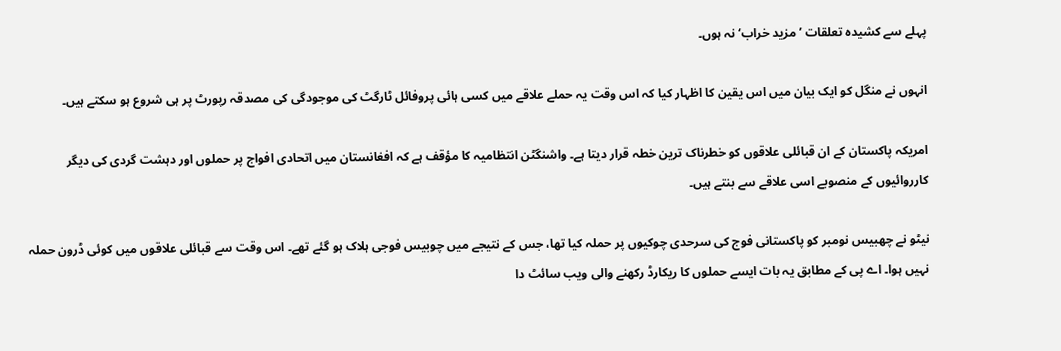پہلے سے کشیدہ تعلقات ’مزید خراب‘ نہ ہوں۔

انہوں نے منگل کو ایک بیان میں اس یقین کا اظہار کیا کہ اس وقت یہ حملے علاقے میں کسی ہائی پروفائل ٹارگٹ کی موجودگی کی مصدقہ رپورٹ پر ہی شروع ہو سکتے ہیں۔

امریکہ پاکستان کے ان قبائلی علاقوں کو خطرناک ترین خطہ قرار دیتا ہے۔ واشنگٹن انتظامیہ کا مؤقف ہے کہ افغانستان میں اتحادی افواج پر حملوں اور دہشت گردی کی دیگر کارروائیوں کے منصوبے اسی علاقے سے بنتے ہیں۔

نیٹو نے چھبیس نومبر کو پاکستانی فوج کی سرحدی چوکیوں پر حملہ کیا تھا، جس کے نتیجے میں چوبیس فوجی ہلاک ہو گئے تھے۔ اس وقت سے قبائلی علاقوں میں کوئی ڈرون حملہ نہیں ہوا۔ اے پی کے مطابق یہ بات ایسے حملوں کا ریکارڈ رکھنے والی ویب سائٹ دا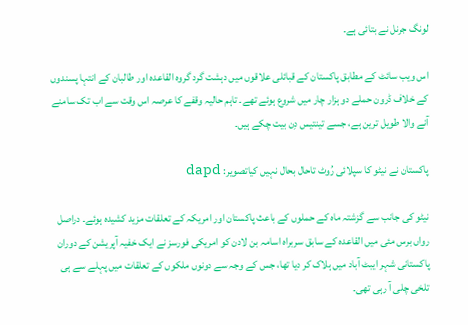لونگ جرنل نے بتائی ہے۔

اس ویب سائٹ کے مطابق پاکستان کے قبائلی علاقوں میں دہشت گرد گروہ القاعدہ اور طالبان کے انتہا پسندوں کے خلاف ڈرون حملے دو ہزار چار میں شروع ہوئے تھے۔ تاہم حالیہ وقفے کا عرصہ اس وقت سے اب تک سامنے آنے والا طویل ترین ہے، جسے تینتیس دِن بیت چکے ہیں۔

پاکستان نے نیٹو کا سپلائی رُوٹ تاحال بحال نہیں کیاتصویر: dapd

نیٹو کی جانب سے گزشتہ ماہ کے حملوں کے باعث پاکستان اور امریکہ کے تعلقات مزید کشیدہ ہوئے۔ دراصل رواں برس مئی میں القاعدہ کے سابق سربراہ اسامہ بن لادن کو امریکی فورسز نے ایک خفیہ آپریشن کے دوران پاکستانی شہر ایبٹ آباد میں ہلاک کر دیا تھا، جس کے وجہ سے دونوں ملکوں کے تعلقات میں پہلے سے ہی تلخی چلی آ رہی تھی۔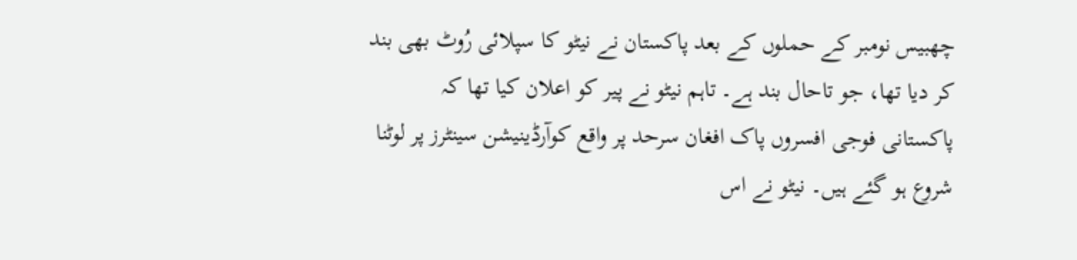چھبیس نومبر کے حملوں کے بعد پاکستان نے نیٹو کا سپلائی رُوٹ بھی بند کر دیا تھا، جو تاحال بند ہے۔ تاہم نیٹو نے پیر کو اعلان کیا تھا کہ پاکستانی فوجی افسروں پاک افغان سرحد پر واقع کوآرڈینیشن سینٹرز پر لوٹنا شروع ہو گئے ہیں۔ نیٹو نے اس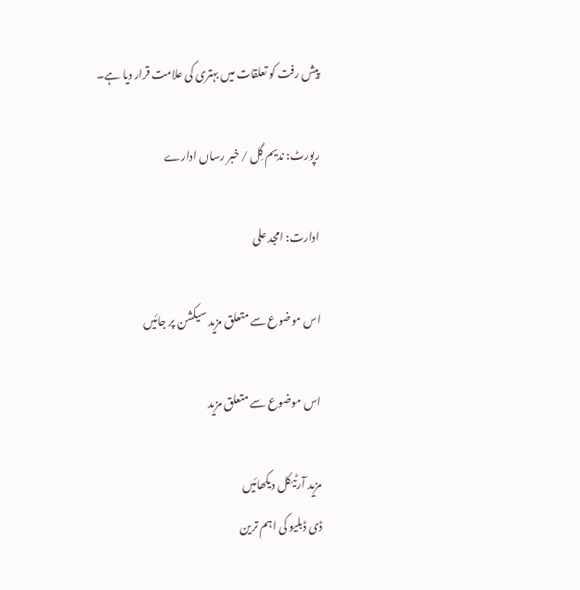پیش رفت کو تعلقات میں بہتری کی علامت قرار دیا ہے۔

رپورٹ: ندیم گِل / خبر رساں ادارے

ادارت: امجد علی

اس موضوع سے متعلق مزید سیکشن پر جائیں

اس موضوع سے متعلق مزید

مزید آرٹیکل دیکھائیں
ڈی ڈبلیو کی اہم ترین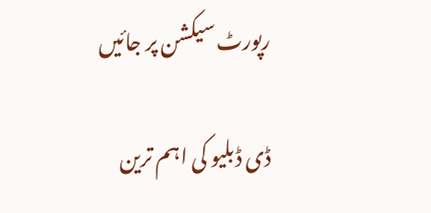رپورٹ سیکشن پر جائیں

ڈی ڈبلیو کی اہم ترین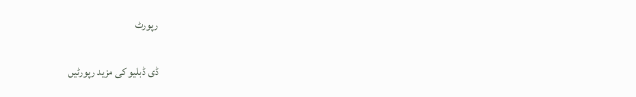رپورٹ

ڈی ڈبلیو کی مزید رپورٹیں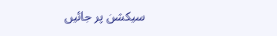سیکشن پر جائیں